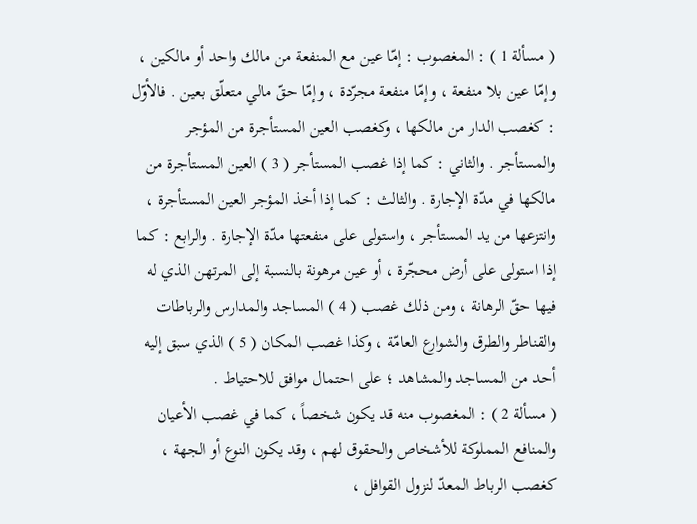( مسألة 1 ) : المغصوب : إمّا عين مع المنفعة من مالك واحد أو مالكين ، وإمّا عين بلا منفعة ، وإمّا منفعة مجرّدة ، وإمّا حقّ مالي متعلّق بعين . فالأوّل : كغصب الدار من مالكها ، وكغصب العين المستأجرة من المؤجر والمستأجر . والثاني : كما إذا غصب المستأجر ( 3 ) العين المستأجرة من مالكها في مدّة الإجارة . والثالث : كما إذا أخذ المؤجر العين المستأجرة ، وانتزعها من يد المستأجر ، واستولى على منفعتها مدّة الإجارة . والرابع : كما إذا استولى على أرض محجّرة ، أو عين مرهونة بالنسبة إلى المرتهن الذي له فيها حقّ الرهانة ، ومن ذلك غصب ( 4 ) المساجد والمدارس والرباطات والقناطر والطرق والشوارع العامّة ، وكذا غصب المكان ( 5 ) الذي سبق إليه أحد من المساجد والمشاهد ؛ على احتمال موافق للاحتياط .
( مسألة 2 ) : المغصوب منه قد يكون شخصاً ، كما في غصب الأعيان والمنافع المملوكة للأشخاص والحقوق لهم ، وقد يكون النوع أو الجهة ، كغصب الرباط المعدّ لنزول القوافل ،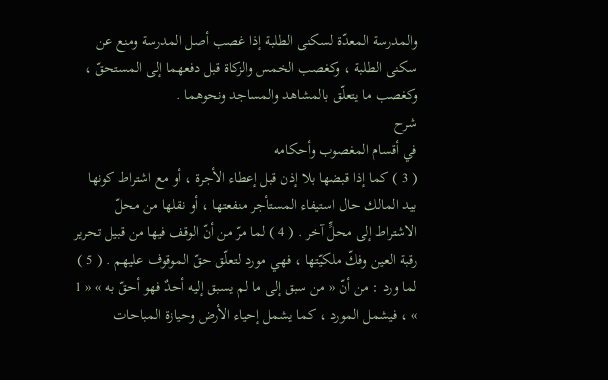والمدرسة المعدّة لسكنى الطلبة إذا غصب أصل المدرسة ومنع عن سكنى الطلبة ، وكغصب الخمس والزكاة قبل دفعهما إلى المستحقّ ، وكغصب ما يتعلّق بالمشاهد والمساجد ونحوهما .
شرح
في أقسام المغصوب وأحكامه
( 3 ) كما إذا قبضها بلا إذن قبل إعطاء الأجرة ، أو مع اشتراط كونها بيد المالك حال استيفاء المستأجر منفعتها ، أو نقلها من محلّ الاشتراط إلى محلٍّ آخر . ( 4 ) لما مرّ من أنّ الوقف فيها من قبيل تحرير رقبة العين وفكّ ملكيّتها ، فهي مورد لتعلّق حقّ الموقوف عليهم . ( 5 ) لما ورد : من أنّ « من سبق إلى ما لم يسبق إليه أحدٌ فهو أحقّ به » « 1 » ، فيشمل المورد ، كما يشمل إحياء الأرض وحيازة المباحات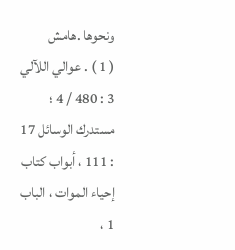ونحوها .هامش
( 1 ) . عوالي اللآلي 3 : 480 / 4 ؛ مستدرك الوسائل 17 : 111 ، أبواب كتاب إحياء الموات ، الباب 1 ،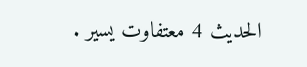الحديث 4 معتفاوت يسير .